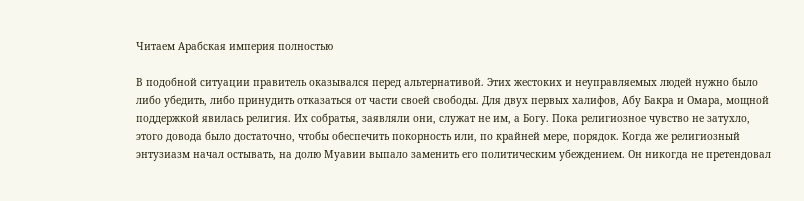Читаем Арабская империя полностью

В подобной ситуации правитель оказывался перед альтернативой. Этих жестоких и неуправляемых людей нужно было либо убедить, либо принудить отказаться от части своей свободы. Для двух первых халифов, Абу Бакра и Омара, мощной поддержкой явилась религия. Их собратья, заявляли они, служат не им, а Богу. Пока религиозное чувство не затухло, этого довода было достаточно, чтобы обеспечить покорность или, по крайней мере, порядок. Когда же религиозный энтузиазм начал остывать, на долю Муавии выпало заменить его политическим убеждением. Он никогда не претендовал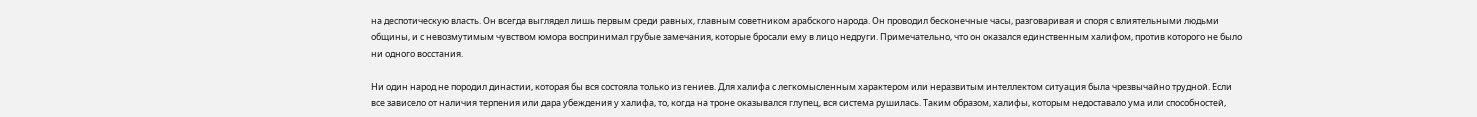на деспотическую власть. Он всегда выглядел лишь первым среди равных, главным советником арабского народа. Он проводил бесконечные часы, разговаривая и споря с влиятельными людьми общины, и с невозмутимым чувством юмора воспринимал грубые замечания, которые бросали ему в лицо недруги. Примечательно, что он оказался единственным халифом, против которого не было ни одного восстания.

Ни один народ не породил династии, которая бы вся состояла только из гениев. Для халифа с легкомысленным характером или неразвитым интеллектом ситуация была чрезвычайно трудной. Если все зависело от наличия терпения или дара убеждения у халифа, то, когда на троне оказывался глупец, вся система рушилась. Таким образом, халифы, которым недоставало ума или способностей,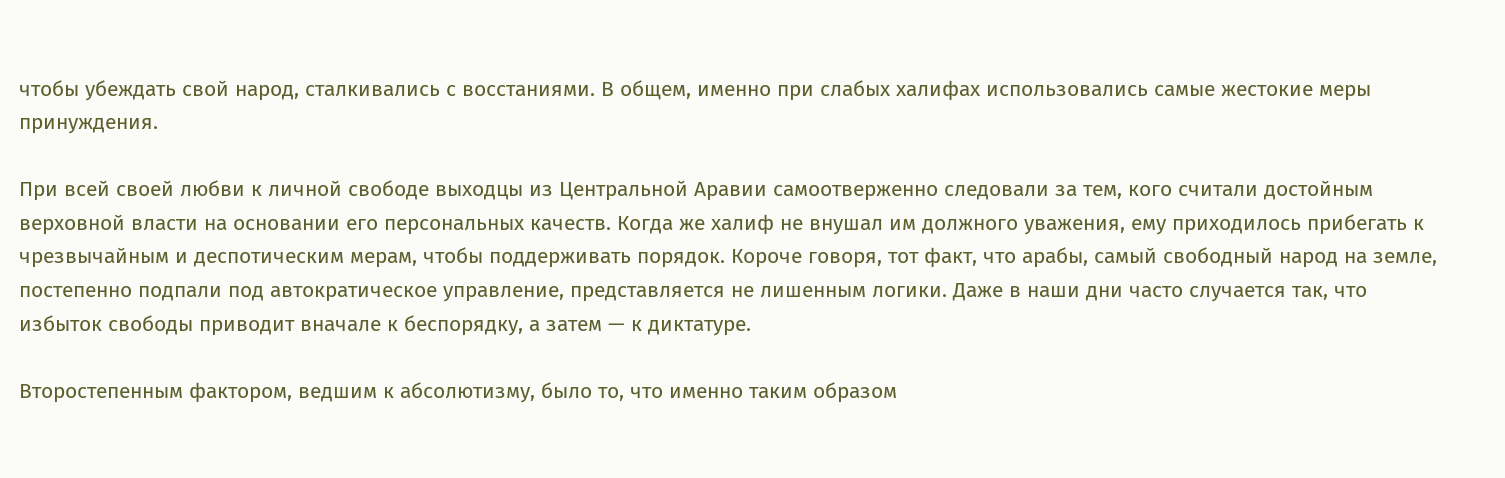чтобы убеждать свой народ, сталкивались с восстаниями. В общем, именно при слабых халифах использовались самые жестокие меры принуждения.

При всей своей любви к личной свободе выходцы из Центральной Аравии самоотверженно следовали за тем, кого считали достойным верховной власти на основании его персональных качеств. Когда же халиф не внушал им должного уважения, ему приходилось прибегать к чрезвычайным и деспотическим мерам, чтобы поддерживать порядок. Короче говоря, тот факт, что арабы, самый свободный народ на земле, постепенно подпали под автократическое управление, представляется не лишенным логики. Даже в наши дни часто случается так, что избыток свободы приводит вначале к беспорядку, а затем — к диктатуре.

Второстепенным фактором, ведшим к абсолютизму, было то, что именно таким образом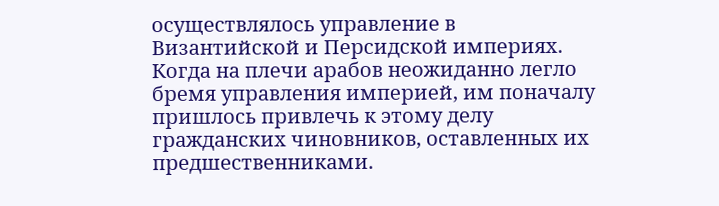осуществлялось управление в Византийской и Персидской империях. Когда на плечи арабов неожиданно легло бремя управления империей, им поначалу пришлось привлечь к этому делу гражданских чиновников, оставленных их предшественниками.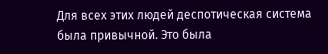Для всех этих людей деспотическая система была привычной. Это была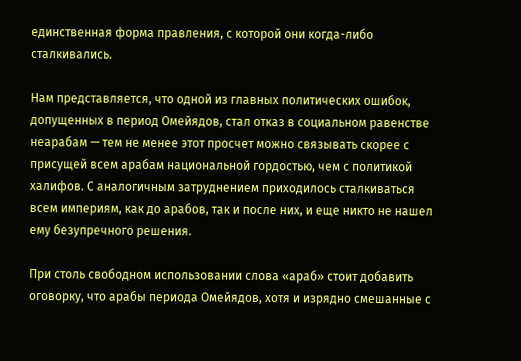единственная форма правления, с которой они когда-либо сталкивались.

Нам представляется, что одной из главных политических ошибок, допущенных в период Омейядов, стал отказ в социальном равенстве неарабам — тем не менее этот просчет можно связывать скорее с присущей всем арабам национальной гордостью, чем с политикой халифов. С аналогичным затруднением приходилось сталкиваться всем империям, как до арабов, так и после них, и еще никто не нашел ему безупречного решения.

При столь свободном использовании слова «араб» стоит добавить оговорку, что арабы периода Омейядов, хотя и изрядно смешанные с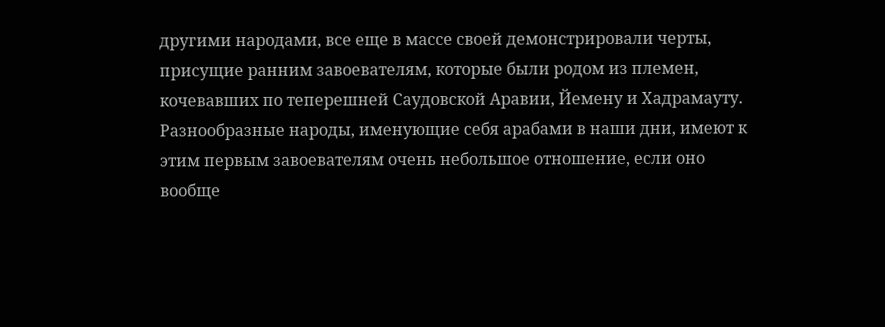другими народами, все еще в массе своей демонстрировали черты, присущие ранним завоевателям, которые были родом из племен, кочевавших по теперешней Саудовской Аравии, Йемену и Хадрамауту. Разнообразные народы, именующие себя арабами в наши дни, имеют к этим первым завоевателям очень небольшое отношение, если оно вообще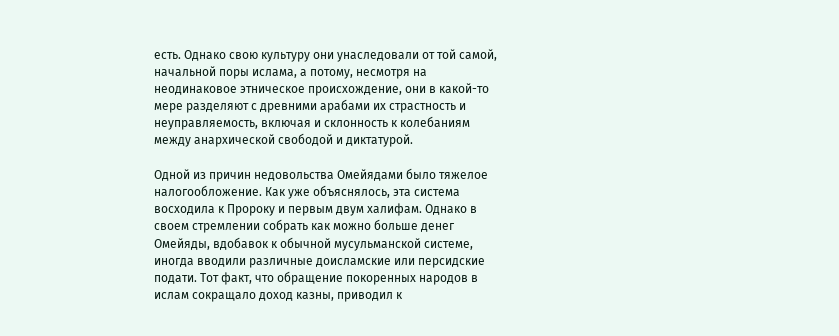есть. Однако свою культуру они унаследовали от той самой, начальной поры ислама, а потому, несмотря на неодинаковое этническое происхождение, они в какой-то мере разделяют с древними арабами их страстность и неуправляемость, включая и склонность к колебаниям между анархической свободой и диктатурой.

Одной из причин недовольства Омейядами было тяжелое налогообложение. Как уже объяснялось, эта система восходила к Пророку и первым двум халифам. Однако в своем стремлении собрать как можно больше денег Омейяды, вдобавок к обычной мусульманской системе, иногда вводили различные доисламские или персидские подати. Тот факт, что обращение покоренных народов в ислам сокращало доход казны, приводил к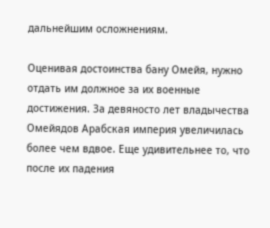дальнейшим осложнениям.

Оценивая достоинства бану Омейя, нужно отдать им должное за их военные достижения. За девяносто лет владычества Омейядов Арабская империя увеличилась более чем вдвое. Еще удивительнее то, что после их падения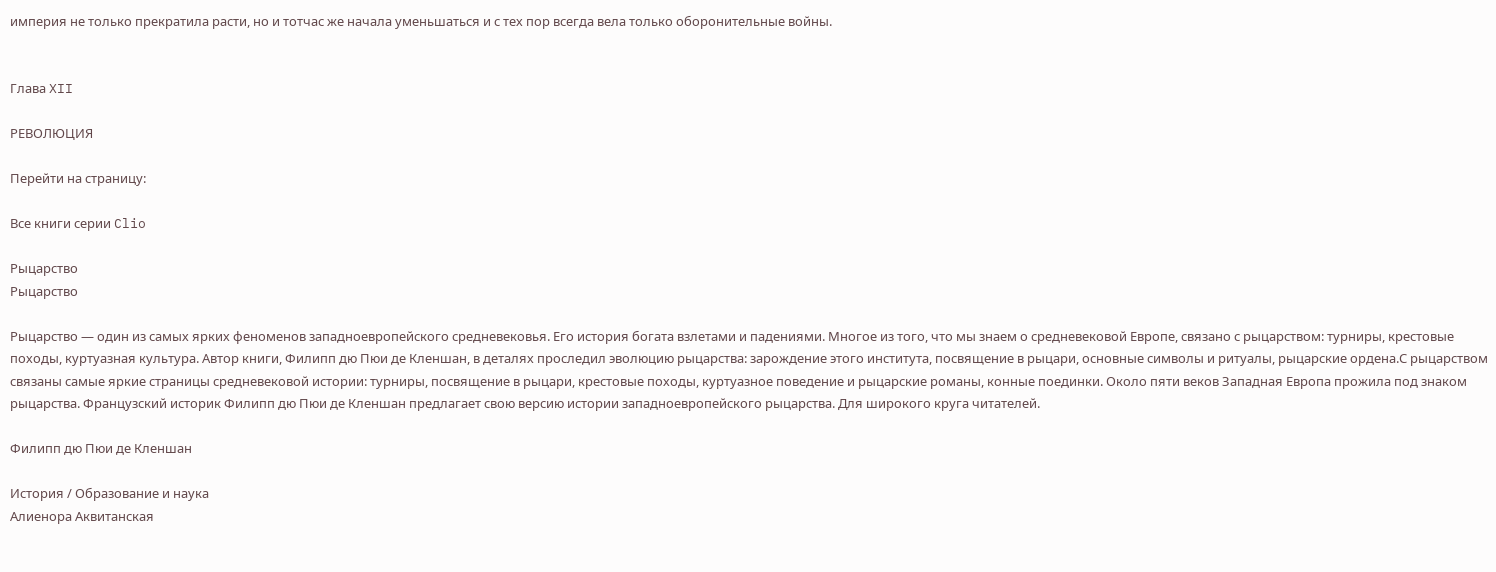империя не только прекратила расти, но и тотчас же начала уменьшаться и с тех пор всегда вела только оборонительные войны.


Глава XII

РЕВОЛЮЦИЯ

Перейти на страницу:

Все книги серии Clio

Рыцарство
Рыцарство

Рыцарство — один из самых ярких феноменов западноевропейского средневековья. Его история богата взлетами и падениями. Многое из того, что мы знаем о средневековой Европе, связано с рыцарством: турниры, крестовые походы, куртуазная культура. Автор книги, Филипп дю Пюи де Кленшан, в деталях проследил эволюцию рыцарства: зарождение этого института, посвящение в рыцари, основные символы и ритуалы, рыцарские ордена.С рыцарством связаны самые яркие страницы средневековой истории: турниры, посвящение в рыцари, крестовые походы, куртуазное поведение и рыцарские романы, конные поединки. Около пяти веков Западная Европа прожила под знаком рыцарства. Французский историк Филипп дю Пюи де Кленшан предлагает свою версию истории западноевропейского рыцарства. Для широкого круга читателей.

Филипп дю Пюи де Кленшан

История / Образование и наука
Алиенора Аквитанская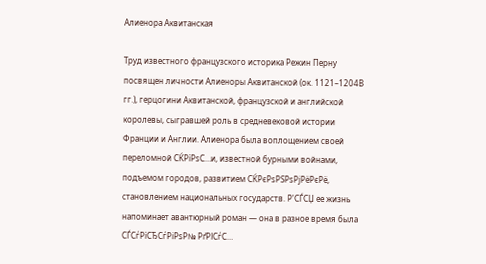Алиенора Аквитанская

Труд известного французского историка Режин Перну посвящен личности Алиеноры Аквитанской (ок. 1121–1204В гг.), герцогини Аквитанской, французской и английской королевы, сыгравшей роль в средневековой истории Франции и Англии. Алиенора была воплощением своей переломной СЌРїРѕС…и, известной бурными войнами, подъемом городов, развитием СЌРєРѕРЅРѕРјРёРєРё, становлением национальных государств. Р'СЃСЏ ее жизнь напоминает авантюрный роман — она в разное время была СЃСѓРїСЂСѓРіРѕР№ РґРІСѓС…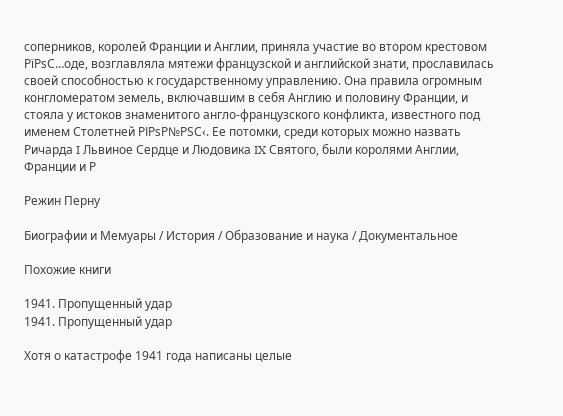соперников, королей Франции и Англии, приняла участие во втором крестовом РїРѕС…оде, возглавляла мятежи французской и английской знати, прославилась своей способностью к государственному управлению. Она правила огромным конгломератом земель, включавшим в себя Англию и половину Франции, и стояла у истоков знаменитого англо-французского конфликта, известного под именем Столетней РІРѕР№РЅС‹. Ее потомки, среди которых можно назвать Ричарда I Львиное Сердце и Людовика IX Святого, были королями Англии, Франции и Р

Режин Перну

Биографии и Мемуары / История / Образование и наука / Документальное

Похожие книги

1941. Пропущенный удар
1941. Пропущенный удар

Хотя о катастрофе 1941 года написаны целые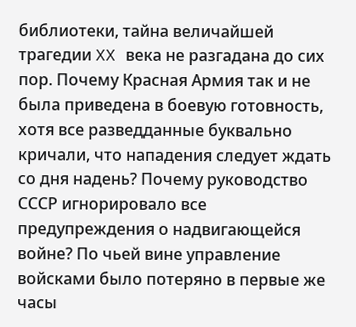библиотеки, тайна величайшей трагедии XX века не разгадана до сих пор. Почему Красная Армия так и не была приведена в боевую готовность, хотя все разведданные буквально кричали, что нападения следует ждать со дня надень? Почему руководство СССР игнорировало все предупреждения о надвигающейся войне? По чьей вине управление войсками было потеряно в первые же часы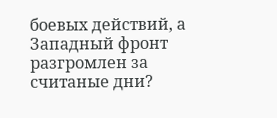боевых действий, а Западный фронт разгромлен за считаные дни?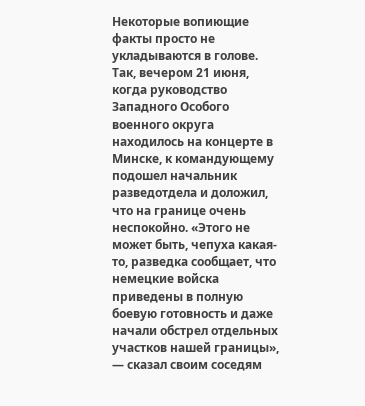Некоторые вопиющие факты просто не укладываются в голове. Так, вечером 21 июня, когда руководство Западного Особого военного округа находилось на концерте в Минске, к командующему подошел начальник разведотдела и доложил, что на границе очень неспокойно. «Этого не может быть, чепуха какая-то, разведка сообщает, что немецкие войска приведены в полную боевую готовность и даже начали обстрел отдельных участков нашей границы», — сказал своим соседям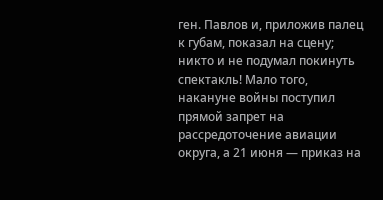ген. Павлов и, приложив палец к губам, показал на сцену; никто и не подумал покинуть спектакль! Мало того, накануне войны поступил прямой запрет на рассредоточение авиации округа, а 21 июня — приказ на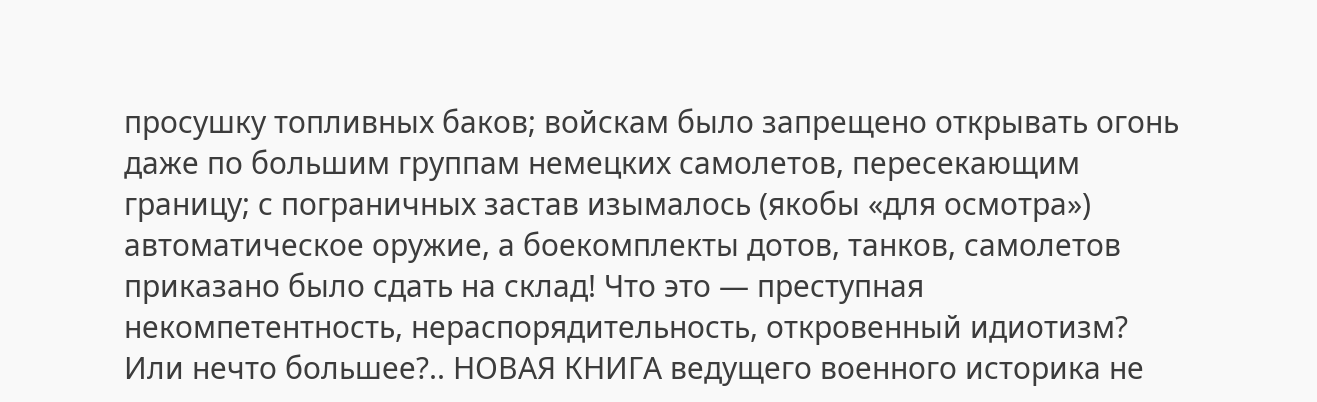просушку топливных баков; войскам было запрещено открывать огонь даже по большим группам немецких самолетов, пересекающим границу; с пограничных застав изымалось (якобы «для осмотра») автоматическое оружие, а боекомплекты дотов, танков, самолетов приказано было сдать на склад! Что это — преступная некомпетентность, нераспорядительность, откровенный идиотизм? Или нечто большее?.. НОВАЯ КНИГА ведущего военного историка не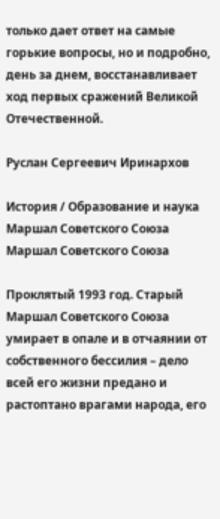только дает ответ на самые горькие вопросы, но и подробно, день за днем, восстанавливает ход первых сражений Великой Отечественной.

Руслан Сергеевич Иринархов

История / Образование и наука
Маршал Советского Союза
Маршал Советского Союза

Проклятый 1993 год. Старый Маршал Советского Союза умирает в опале и в отчаянии от собственного бессилия – дело всей его жизни предано и растоптано врагами народа, его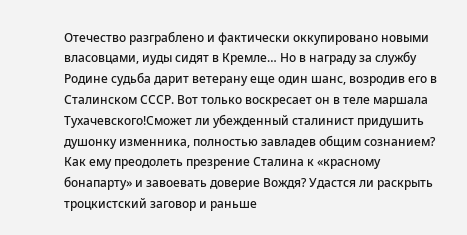Отечество разграблено и фактически оккупировано новыми власовцами, иуды сидят в Кремле… Но в награду за службу Родине судьба дарит ветерану еще один шанс, возродив его в Сталинском СССР. Вот только воскресает он в теле маршала Тухачевского!Сможет ли убежденный сталинист придушить душонку изменника, полностью завладев общим сознанием? Как ему преодолеть презрение Сталина к «красному бонапарту» и завоевать доверие Вождя? Удастся ли раскрыть троцкистский заговор и раньше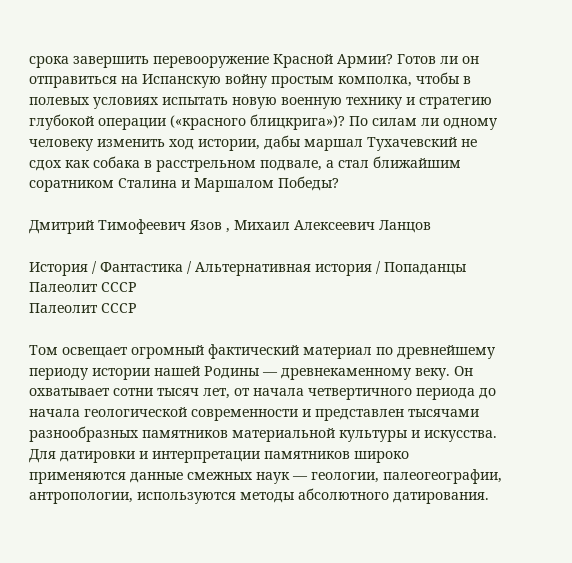срока завершить перевооружение Красной Армии? Готов ли он отправиться на Испанскую войну простым комполка, чтобы в полевых условиях испытать новую военную технику и стратегию глубокой операции («красного блицкрига»)? По силам ли одному человеку изменить ход истории, дабы маршал Тухачевский не сдох как собака в расстрельном подвале, а стал ближайшим соратником Сталина и Маршалом Победы?

Дмитрий Тимофеевич Язов , Михаил Алексеевич Ланцов

История / Фантастика / Альтернативная история / Попаданцы
Палеолит СССР
Палеолит СССР

Том освещает огромный фактический материал по древнейшему периоду истории нашей Родины — древнекаменному веку. Он охватывает сотни тысяч лет, от начала четвертичного периода до начала геологической современности и представлен тысячами разнообразных памятников материальной культуры и искусства. Для датировки и интерпретации памятников широко применяются данные смежных наук — геологии, палеогеографии, антропологии, используются методы абсолютного датирования.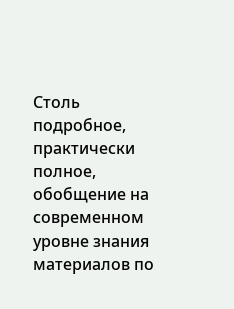Столь подробное, практически полное, обобщение на современном уровне знания материалов по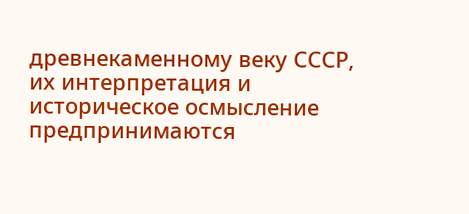древнекаменному веку СССР, их интерпретация и историческое осмысление предпринимаются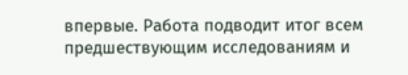впервые. Работа подводит итог всем предшествующим исследованиям и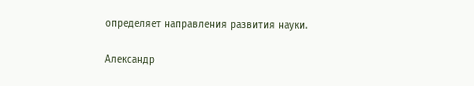определяет направления развития науки.

Александр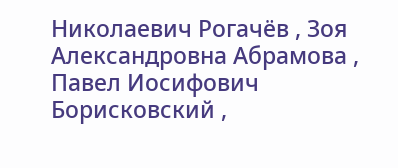Николаевич Рогачёв , Зоя Александровна Абрамова , Павел Иосифович Борисковский ,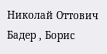Николай Оттович Бадер , Борис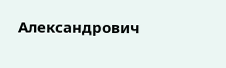Александрович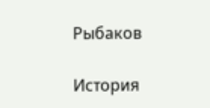Рыбаков

История